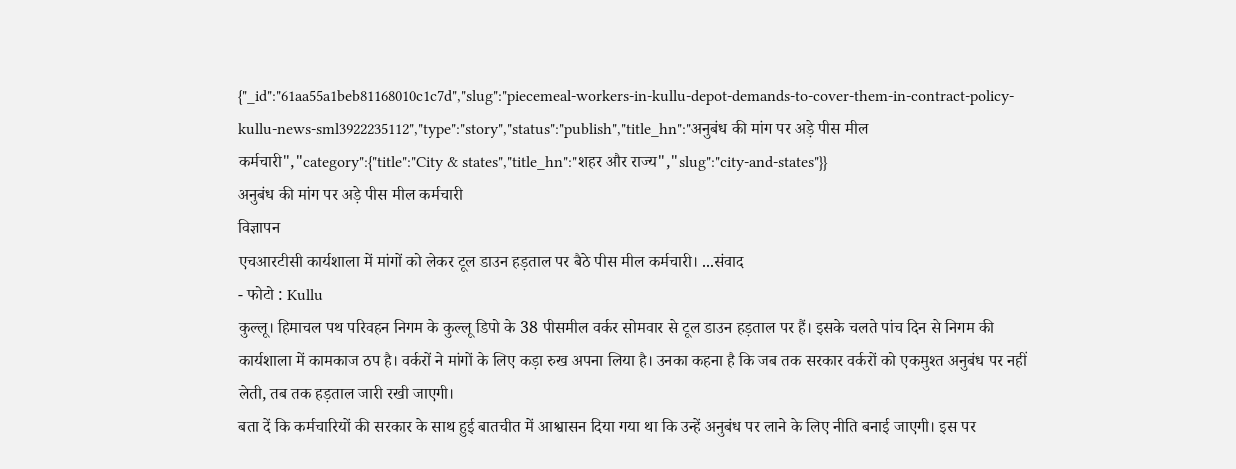{"_id":"61aa55a1beb81168010c1c7d","slug":"piecemeal-workers-in-kullu-depot-demands-to-cover-them-in-contract-policy-kullu-news-sml3922235112","type":"story","status":"publish","title_hn":"अनुबंध की मांग पर अड़े पीस मील कर्मचारी","category":{"title":"City & states","title_hn":"शहर और राज्य","slug":"city-and-states"}}
अनुबंध की मांग पर अड़े पीस मील कर्मचारी
विज्ञापन
एचआरटीसी कार्यशाला में मांगों को लेकर टूल डाउन हड़ताल पर बैठे पीस मील कर्मचारी। ...संवाद
- फोटो : Kullu
कुल्लू। हिमाचल पथ परिवहन निगम के कुल्लू डिपो के 38 पीसमील वर्कर सोमवार से टूल डाउन हड़ताल पर हैं। इसके चलते पांच दिन से निगम की कार्यशाला में कामकाज ठप है। वर्करों ने मांगों के लिए कड़ा रुख अपना लिया है। उनका कहना है कि जब तक सरकार वर्करों को एकमुश्त अनुबंध पर नहीं लेती, तब तक हड़ताल जारी रखी जाएगी।
बता दें कि कर्मचारियों की सरकार के साथ हुई बातचीत में आश्वासन दिया गया था कि उन्हें अनुबंध पर लाने के लिए नीति बनाई जाएगी। इस पर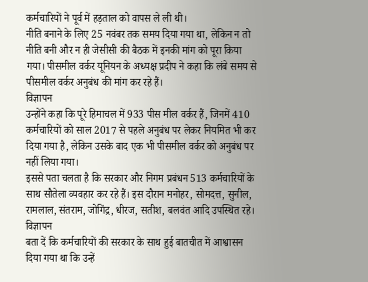कर्मचारियों ने पूर्व में हड़ताल को वापस ले ली थी।
नीति बनाने के लिए 25 नवंबर तक समय दिया गया था, लेकिन न तो नीति बनी और न ही जेसीसी की बैठक में इनकी मांग को पूरा किया गया। पीसमील वर्कर यूनियन के अध्यक्ष प्रदीप ने कहा कि लंबे समय से पीसमील वर्कर अनुबंध की मांग कर रहे हैं।
विज्ञापन
उन्होंने कहा कि पूरे हिमाचल में 933 पीस मील वर्कर हैं, जिनमें 410 कर्मचारियों को साल 2017 से पहले अनुबंध पर लेकर नियमित भी कर दिया गया है, लेकिन उसके बाद एक भी पीसमील वर्कर को अनुबंध पर नहीं लिया गया।
इससे पता चलता है कि सरकार और निगम प्रबंधन 513 कर्मचारियों के साथ सौतेला व्यवहार कर रहे हैं। इस दौरान मनोहर, सोमदत्त, सुनील, रामलाल, संतराम, जोगिंद्र, धीरज, सतीश, बलवंत आदि उपस्थित रहे।
विज्ञापन
बता दें कि कर्मचारियों की सरकार के साथ हुई बातचीत में आश्वासन दिया गया था कि उन्हें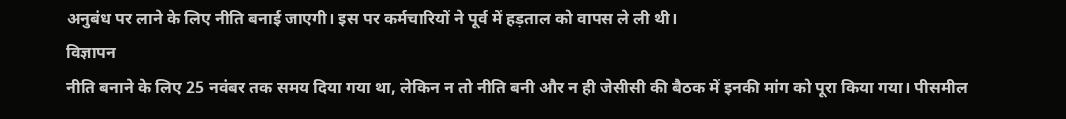अनुबंध पर लाने के लिए नीति बनाई जाएगी। इस पर कर्मचारियों ने पूर्व में हड़ताल को वापस ले ली थी।
विज्ञापन
नीति बनाने के लिए 25 नवंबर तक समय दिया गया था, लेकिन न तो नीति बनी और न ही जेसीसी की बैठक में इनकी मांग को पूरा किया गया। पीसमील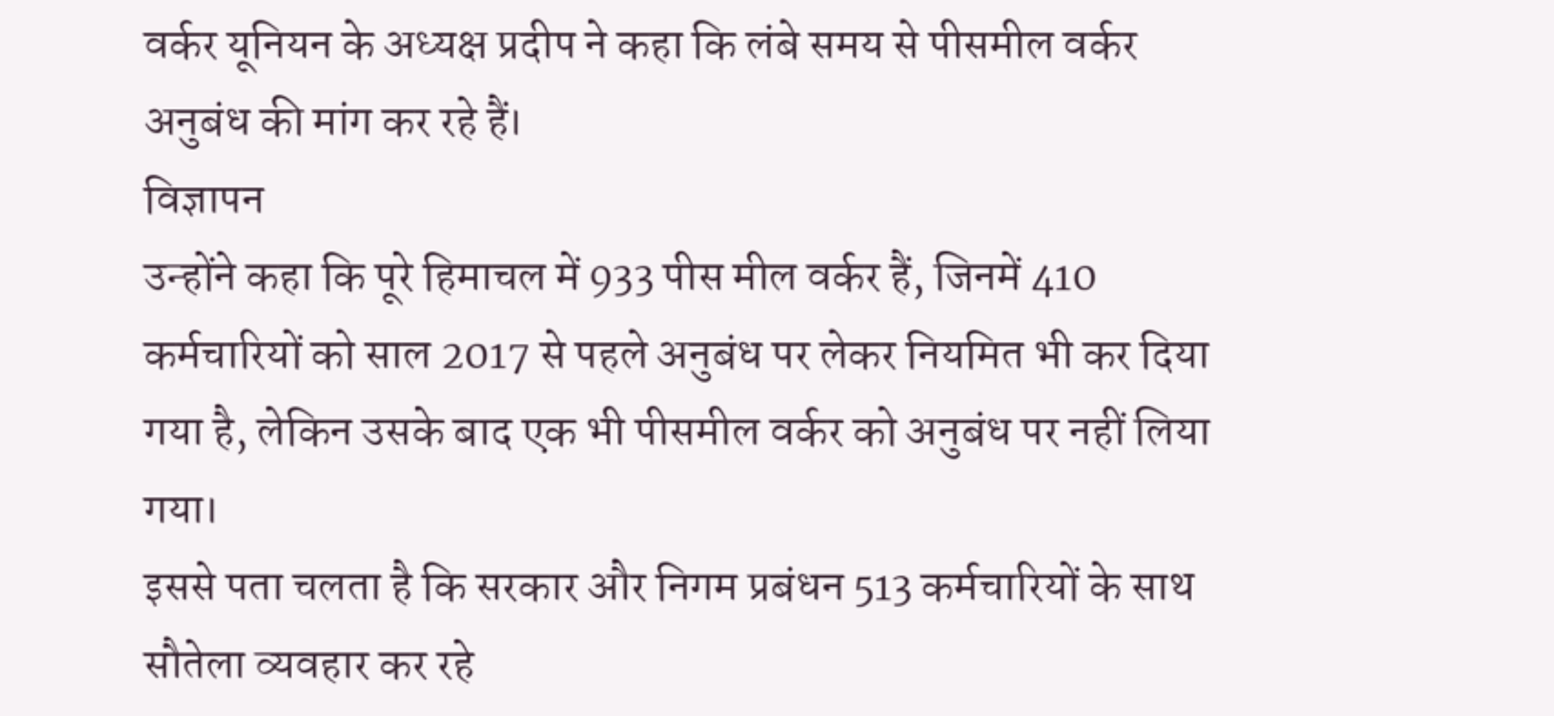वर्कर यूनियन के अध्यक्ष प्रदीप ने कहा कि लंबे समय से पीसमील वर्कर अनुबंध की मांग कर रहे हैं।
विज्ञापन
उन्होंने कहा कि पूरे हिमाचल में 933 पीस मील वर्कर हैं, जिनमें 410 कर्मचारियों को साल 2017 से पहले अनुबंध पर लेकर नियमित भी कर दिया गया है, लेकिन उसके बाद एक भी पीसमील वर्कर को अनुबंध पर नहीं लिया गया।
इससे पता चलता है कि सरकार और निगम प्रबंधन 513 कर्मचारियों के साथ सौतेला व्यवहार कर रहे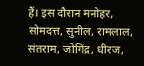हैं। इस दौरान मनोहर, सोमदत्त, सुनील, रामलाल, संतराम, जोगिंद्र, धीरज,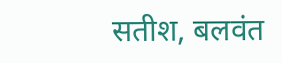सतीश, बलवंत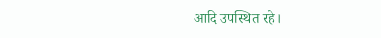आदि उपस्थित रहे।